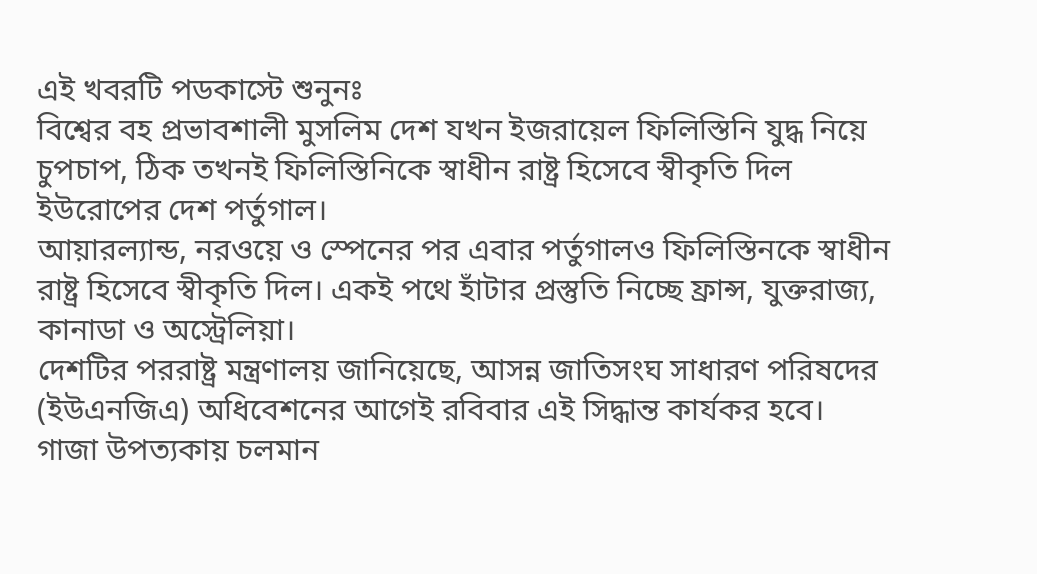এই খবরটি পডকাস্টে শুনুনঃ
বিশ্বের বহ প্রভাবশালী মুসলিম দেশ যখন ইজরায়েল ফিলিস্তিনি যুদ্ধ নিয়ে চুপচাপ, ঠিক তখনই ফিলিস্তিনিকে স্বাধীন রাষ্ট্র হিসেবে স্বীকৃতি দিল ইউরোপের দেশ পর্তুগাল।
আয়ারল্যান্ড, নরওয়ে ও স্পেনের পর এবার পর্তুগালও ফিলিস্তিনকে স্বাধীন রাষ্ট্র হিসেবে স্বীকৃতি দিল। একই পথে হাঁটার প্রস্তুতি নিচ্ছে ফ্রান্স, যুক্তরাজ্য, কানাডা ও অস্ট্রেলিয়া।
দেশটির পররাষ্ট্র মন্ত্রণালয় জানিয়েছে, আসন্ন জাতিসংঘ সাধারণ পরিষদের (ইউএনজিএ) অধিবেশনের আগেই রবিবার এই সিদ্ধান্ত কার্যকর হবে।
গাজা উপত্যকায় চলমান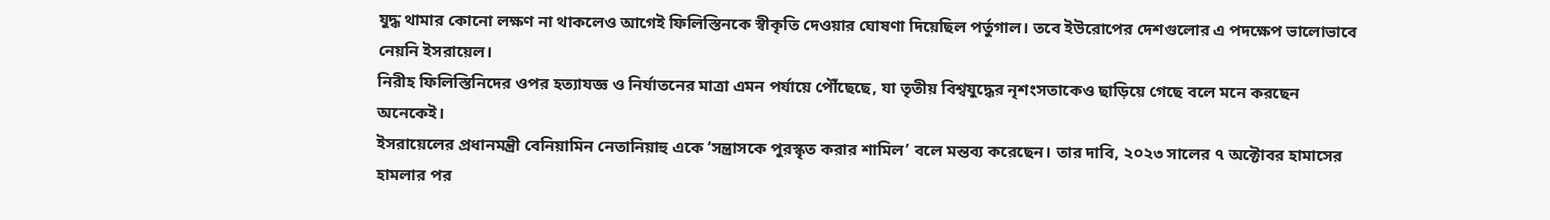যুদ্ধ থামার কোনো লক্ষণ না থাকলেও আগেই ফিলিস্তিনকে স্বীকৃতি দেওয়ার ঘোষণা দিয়েছিল পর্তুগাল। তবে ইউরোপের দেশগুলোর এ পদক্ষেপ ভালোভাবে নেয়নি ইসরায়েল।
নিরীহ ফিলিস্তিনিদের ওপর হত্যাযজ্ঞ ও নির্যাতনের মাত্রা এমন পর্যায়ে পৌঁছেছে, যা তৃতীয় বিশ্বযুদ্ধের নৃশংসতাকেও ছাড়িয়ে গেছে বলে মনে করছেন অনেকেই।
ইসরায়েলের প্রধানমন্ত্রী বেনিয়ামিন নেতানিয়াহু একে ‘সন্ত্রাসকে পুরস্কৃত করার শামিল’ বলে মন্তব্য করেছেন। তার দাবি, ২০২৩ সালের ৭ অক্টোবর হামাসের হামলার পর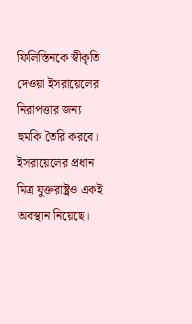ফিলিস্তিনকে স্বীকৃতি দেওয়া ইসরায়েলের নিরাপত্তার জন্য হুমকি তৈরি করবে।
ইসরায়েলের প্রধান মিত্র যুক্তরাষ্ট্রও একই অবস্থান নিয়েছে।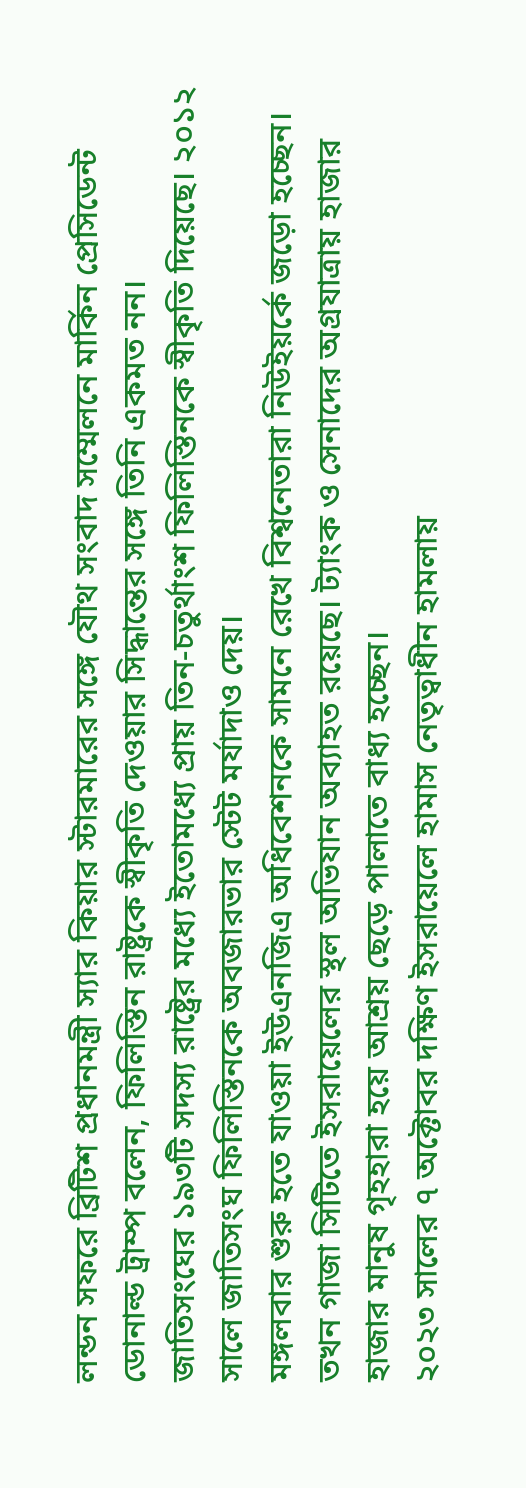লন্ডন সফরে ব্রিটিশ প্রধানমন্ত্রী স্যার কিয়ার স্টারমারের সঙ্গে যৌথ সংবাদ সম্মেলনে মার্কিন প্রেসিডেন্ট ডোনাল্ড ট্রাম্প বলেন, ফিলিস্তিন রাষ্ট্রকে স্বীকৃতি দেওয়ার সিদ্ধান্তের সঙ্গে তিনি একমত নন।
জাতিসংঘের ১৯৩টি সদস্য রাষ্ট্রের মধ্যে ইতোমধ্যে প্রায় তিন-চতুর্থাংশ ফিলিস্তিনকে স্বীকৃতি দিয়েছে। ২০১২ সালে জাতিসংঘ ফিলিস্তিনকে অবজারভার স্টেট মর্যাদাও দেয়।
মঙ্গলবার শুরু হতে যাওয়া ইউএনজিএ অধিবেশনকে সামনে রেখে বিশ্বনেতারা নিউইয়র্কে জড়ো হচ্ছেন। তখন গাজা সিটিতে ইসরায়েলের স্থল অভিযান অব্যাহত রয়েছে। ট্যাংক ও সেনাদের অগ্রযাত্রায় হাজার হাজার মানুষ গৃহহারা হয়ে আশ্রয় ছেড়ে পালাতে বাধ্য হচ্ছেন।
২০২৩ সালের ৭ অক্টোবর দক্ষিণ ইসরায়েলে হামাস নেতৃত্বাধীন হামলায়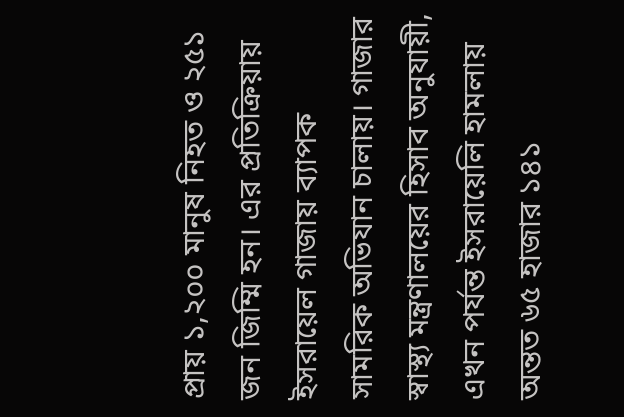প্রায় ১,২০০ মানুষ নিহত ও ২৫১ জন জিম্মি হন। এর প্রতিক্রিয়ায় ইসরায়েল গাজায় ব্যাপক সামরিক অভিযান চালায়। গাজার স্বাস্থ্য মন্ত্রণালয়ের হিসাব অনুযায়ী, এখন পর্যন্ত ইসরায়েলি হামলায় অন্তত ৬৫ হাজার ১৪১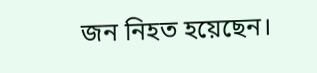জন নিহত হয়েছেন।